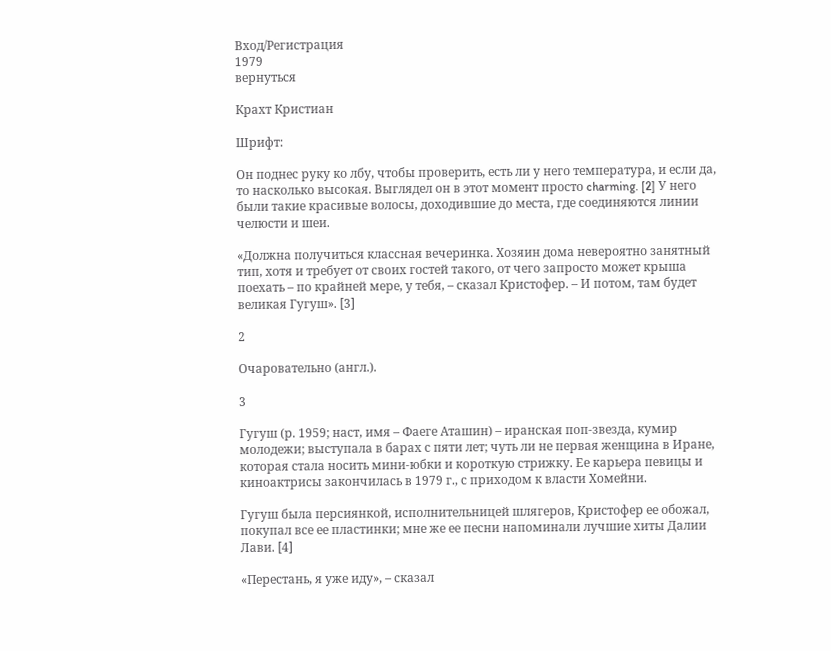Вход/Регистрация
1979
вернуться

Крахт Кристиан

Шрифт:

Он поднес руку ко лбу, чтобы проверить, есть ли у него температура, и если да, то насколько высокая. Выглядел он в этот момент просто charming. [2] У него были такие красивые волосы, доходившие до места, где соединяются линии челюсти и шеи.

«Должна получиться классная вечеринка. Хозяин дома невероятно занятный тип, хотя и требует от своих гостей такого, от чего запросто может крыша поехать – по крайней мере, у тебя, – сказал Кристофер. – И потом, там будет великая Гугуш». [3]

2

Очаровательно (англ.).

3

Гугуш (р. 1959; наст, имя – Фаеге Аташин) – иранская поп-звезда, кумир молодежи; выступала в барах с пяти лет; чуть ли не первая женщина в Иране, которая стала носить мини-юбки и короткую стрижку. Ее карьера певицы и киноактрисы закончилась в 1979 г., с приходом к власти Хомейни.

Гугуш была персиянкой, исполнительницей шлягеров, Кристофер ее обожал, покупал все ее пластинки; мне же ее песни напоминали лучшие хиты Далии Лави. [4]

«Перестань, я уже иду», – сказал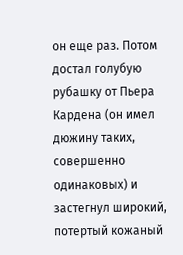он еще раз. Потом достал голубую рубашку от Пьера Кардена (он имел дюжину таких, совершенно одинаковых) и застегнул широкий, потертый кожаный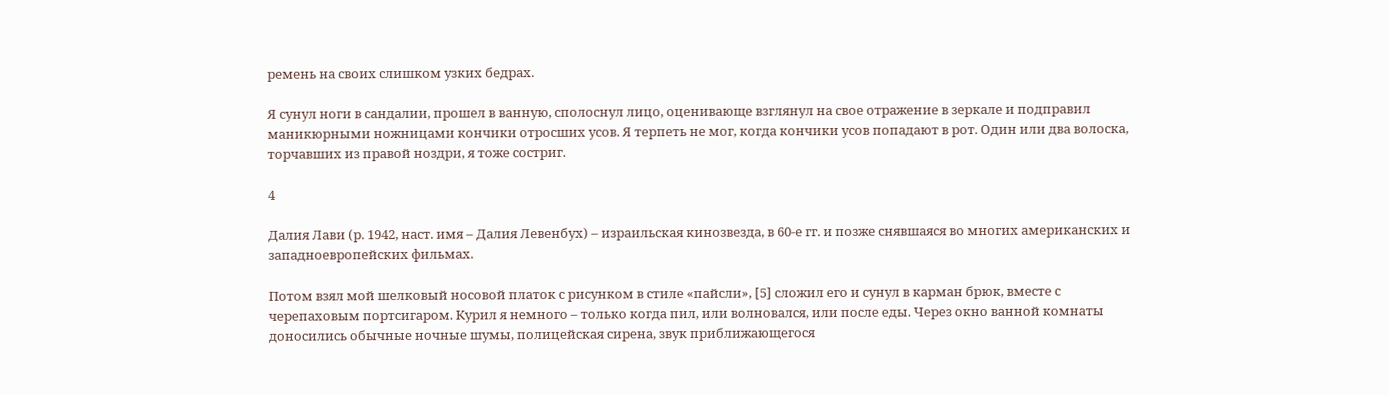ремень на своих слишком узких бедрах.

Я сунул ноги в сандалии, прошел в ванную, сполоснул лицо, оценивающе взглянул на свое отражение в зеркале и подправил маникюрными ножницами кончики отросших усов. Я терпеть не мог, когда кончики усов попадают в рот. Один или два волоска, торчавших из правой ноздри, я тоже состриг.

4

Далия Лави (р. 1942, наст. имя – Далия Левенбух) – израильская кинозвезда, в 60-е гг. и позже снявшаяся во многих американских и западноевропейских фильмах.

Потом взял мой шелковый носовой платок с рисунком в стиле «пайсли», [5] сложил его и сунул в карман брюк, вместе с черепаховым портсигаром. Курил я немного – только когда пил, или волновался, или после еды. Через окно ванной комнаты доносились обычные ночные шумы, полицейская сирена, звук приближающегося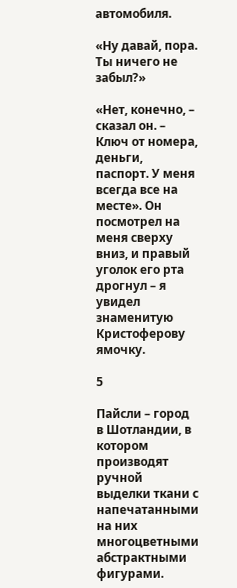автомобиля.

«Ну давай, пора. Ты ничего не забыл?»

«Нет, конечно, – сказал он. – Ключ от номера, деньги, паспорт. У меня всегда все на месте». Он посмотрел на меня сверху вниз, и правый уголок его рта дрогнул – я увидел знаменитую Кристоферову ямочку.

5

Пайсли – город в Шотландии, в котором производят ручной выделки ткани с напечатанными на них многоцветными абстрактными фигурами.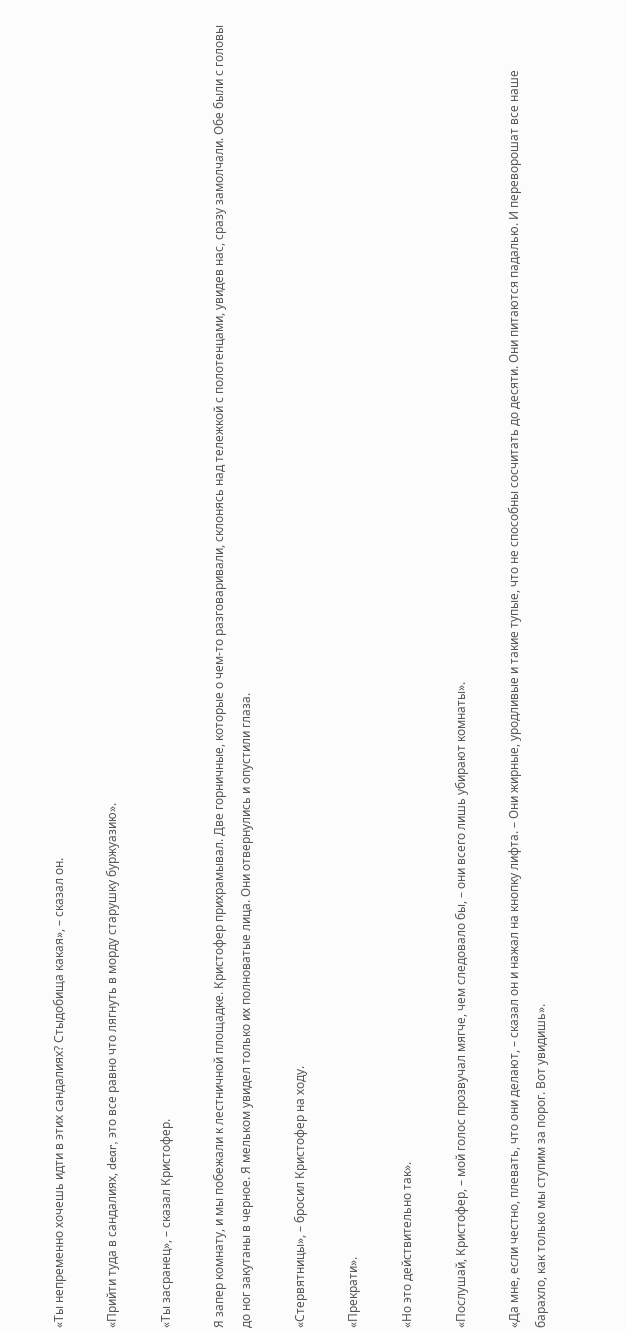«Ты непременно хочешь идти в этих сандалиях? Стыдобища какая», – сказал он.

«Прийти туда в сандалиях, dear, это все равно что лягнуть в морду старушку буржуазию».

«Ты засранец», – сказал Кристофер.

Я запер комнату, и мы побежали к лестничной площадке. Кристофер прихрамывал. Две горничные, которые о чем-то разговаривали, склонясь над тележкой с полотенцами, увидев нас, сразу замолчали. Обе были с головы до ног закутаны в черное. Я мельком увидел только их полноватые лица. Они отвернулись и опустили глаза.

«Стервятницы», – бросил Кристофер на ходу.

«Прекрати».

«Но это действительно так».

«Послушай, Кристофер, – мой голос прозвучал мягче, чем следовало бы, – они всего лишь убирают комнаты».

«Да мне, если честно, плевать, что они делают, – сказал он и нажал на кнопку лифта. – Они жирные, уродливые и такие тупые, что не способны сосчитать до десяти. Они питаются падалью. И переворошат все наше барахло, как только мы ступим за порог. Вот увидишь».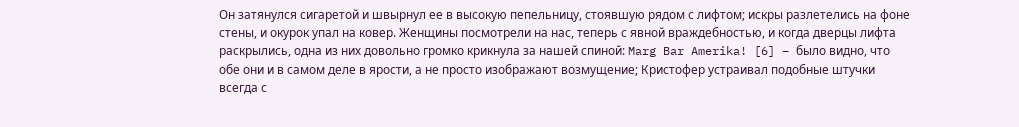Он затянулся сигаретой и швырнул ее в высокую пепельницу, стоявшую рядом с лифтом; искры разлетелись на фоне стены, и окурок упал на ковер. Женщины посмотрели на нас, теперь с явной враждебностью, и когда дверцы лифта раскрылись, одна из них довольно громко крикнула за нашей спиной: Marg Bar Amerika! [6] – было видно, что обе они и в самом деле в ярости, а не просто изображают возмущение; Кристофер устраивал подобные штучки всегда с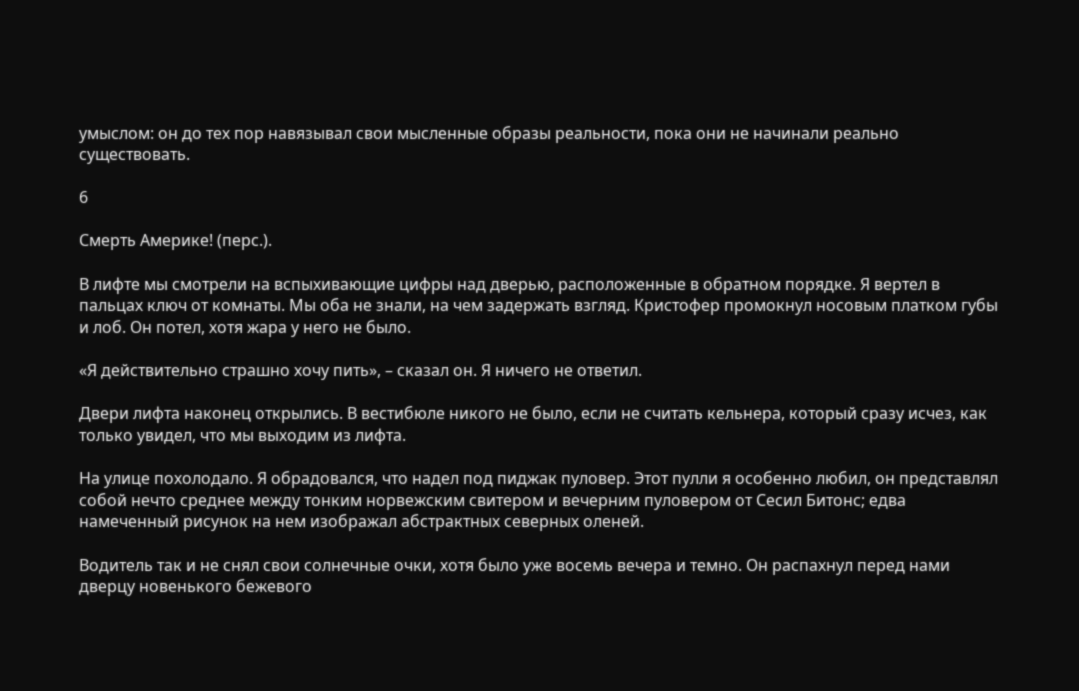умыслом: он до тех пор навязывал свои мысленные образы реальности, пока они не начинали реально существовать.

6

Смерть Америке! (перс.).

В лифте мы смотрели на вспыхивающие цифры над дверью, расположенные в обратном порядке. Я вертел в пальцах ключ от комнаты. Мы оба не знали, на чем задержать взгляд. Кристофер промокнул носовым платком губы и лоб. Он потел, хотя жара у него не было.

«Я действительно страшно хочу пить», – сказал он. Я ничего не ответил.

Двери лифта наконец открылись. В вестибюле никого не было, если не считать кельнера, который сразу исчез, как только увидел, что мы выходим из лифта.

На улице похолодало. Я обрадовался, что надел под пиджак пуловер. Этот пулли я особенно любил, он представлял собой нечто среднее между тонким норвежским свитером и вечерним пуловером от Сесил Битонс; едва намеченный рисунок на нем изображал абстрактных северных оленей.

Водитель так и не снял свои солнечные очки, хотя было уже восемь вечера и темно. Он распахнул перед нами дверцу новенького бежевого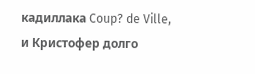кадиллака Coup? de Ville, и Кристофер долго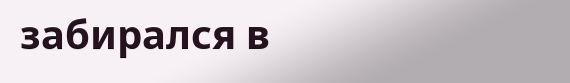забирался в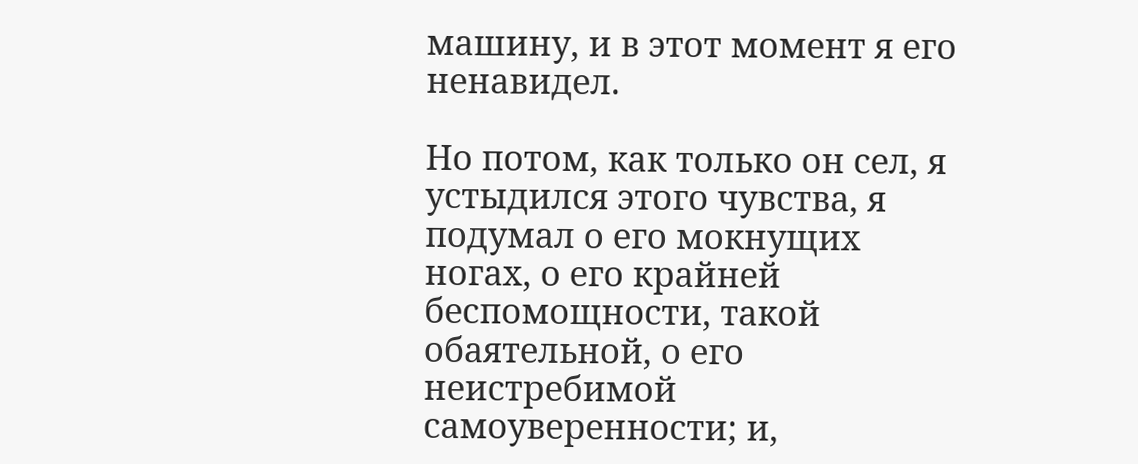машину, и в этот момент я его ненавидел.

Но потом, как только он сел, я устыдился этого чувства, я подумал о его мокнущих ногах, о его крайней беспомощности, такой обаятельной, о его неистребимой самоуверенности; и,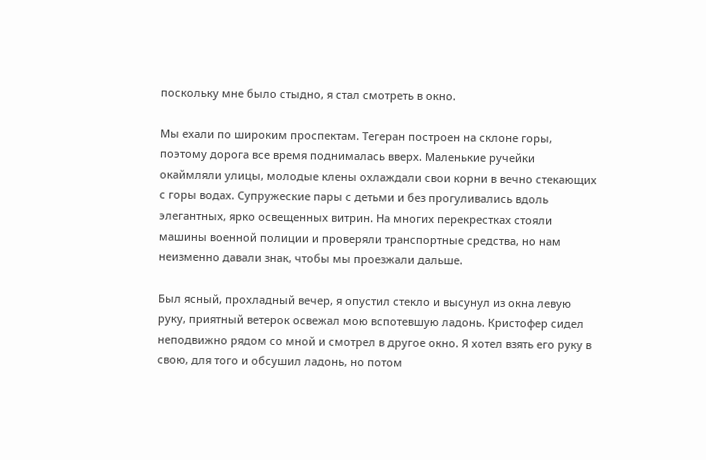поскольку мне было стыдно, я стал смотреть в окно.

Мы ехали по широким проспектам. Тегеран построен на склоне горы, поэтому дорога все время поднималась вверх. Маленькие ручейки окаймляли улицы, молодые клены охлаждали свои корни в вечно стекающих с горы водах. Супружеские пары с детьми и без прогуливались вдоль элегантных, ярко освещенных витрин. На многих перекрестках стояли машины военной полиции и проверяли транспортные средства, но нам неизменно давали знак, чтобы мы проезжали дальше.

Был ясный, прохладный вечер, я опустил стекло и высунул из окна левую руку, приятный ветерок освежал мою вспотевшую ладонь. Кристофер сидел неподвижно рядом со мной и смотрел в другое окно. Я хотел взять его руку в свою, для того и обсушил ладонь, но потом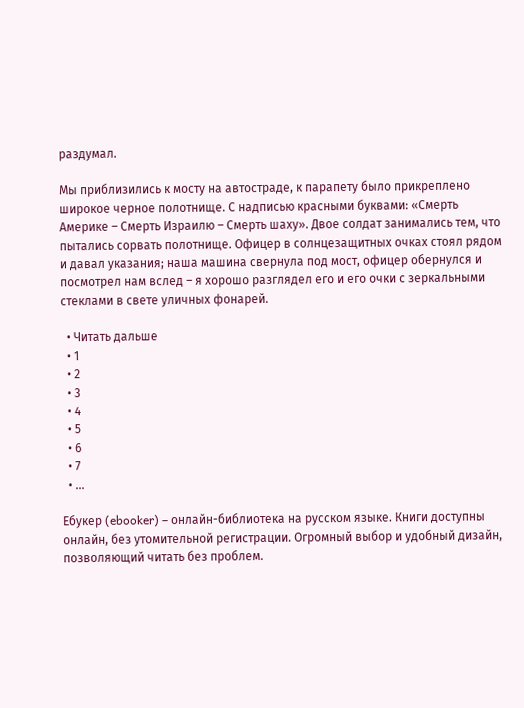раздумал.

Мы приблизились к мосту на автостраде, к парапету было прикреплено широкое черное полотнище. С надписью красными буквами: «Смерть Америке – Смерть Израилю – Смерть шаху». Двое солдат занимались тем, что пытались сорвать полотнище. Офицер в солнцезащитных очках стоял рядом и давал указания; наша машина свернула под мост, офицер обернулся и посмотрел нам вслед – я хорошо разглядел его и его очки с зеркальными стеклами в свете уличных фонарей.

  • Читать дальше
  • 1
  • 2
  • 3
  • 4
  • 5
  • 6
  • 7
  • ...

Ебукер (ebooker) – онлайн-библиотека на русском языке. Книги доступны онлайн, без утомительной регистрации. Огромный выбор и удобный дизайн, позволяющий читать без проблем.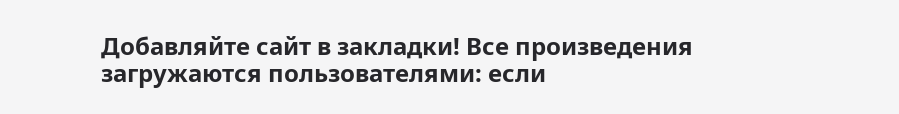Добавляйте сайт в закладки! Все произведения загружаются пользователями: если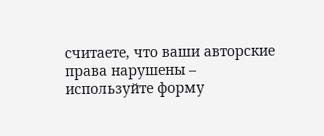считаете, что ваши авторские права нарушены – используйте форму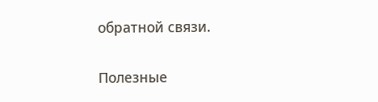обратной связи.

Полезные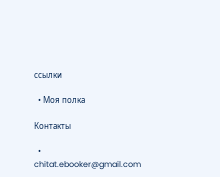ссылки

  • Моя полка

Контакты

  • chitat.ebooker@gmail.com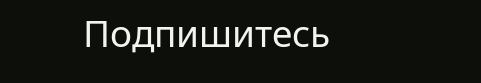Подпишитесь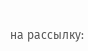на рассылку: